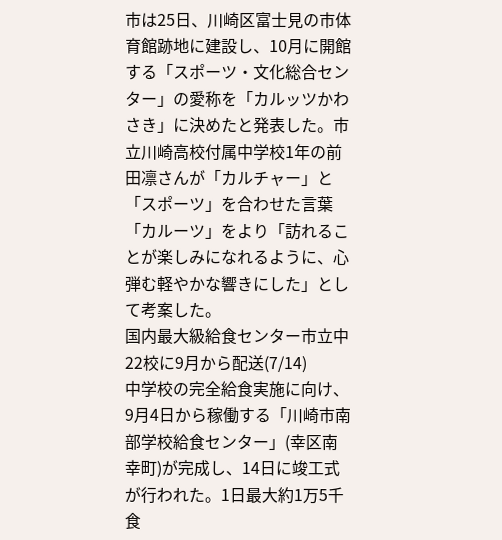市は25日、川崎区富士見の市体育館跡地に建設し、10月に開館する「スポーツ・文化総合センター」の愛称を「カルッツかわさき」に決めたと発表した。市立川崎高校付属中学校1年の前田凛さんが「カルチャー」と「スポーツ」を合わせた言葉「カルーツ」をより「訪れることが楽しみになれるように、心弾む軽やかな響きにした」として考案した。
国内最大級給食センター市立中22校に9月から配送(7/14)
中学校の完全給食実施に向け、9月4日から稼働する「川崎市南部学校給食センター」(幸区南幸町)が完成し、14日に竣工式が行われた。1日最大約1万5千食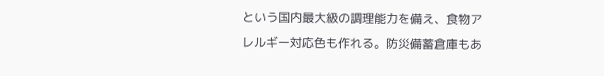という国内最大級の調理能力を備え、食物アレルギー対応色も作れる。防災備蓄倉庫もあ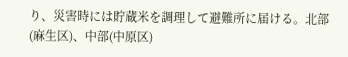り、災害時には貯蔵米を調理して避難所に届ける。北部(麻生区)、中部(中原区)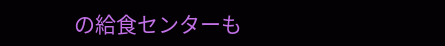の給食センターも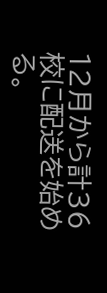12月から計36校に配送を始める。